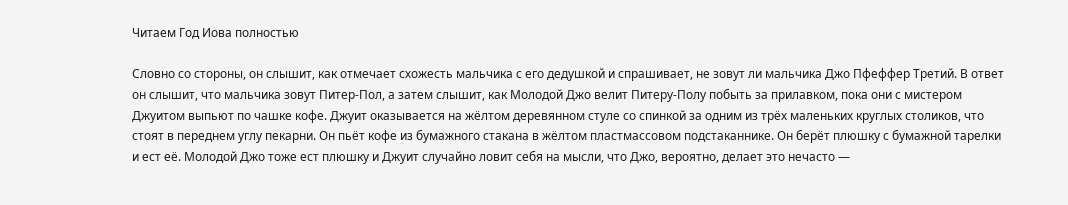Читаем Год Иова полностью

Словно со стороны, он слышит, как отмечает схожесть мальчика с его дедушкой и спрашивает, не зовут ли мальчика Джо Пфеффер Третий. В ответ он слышит, что мальчика зовут Питер-Пол, а затем слышит, как Молодой Джо велит Питеру-Полу побыть за прилавком, пока они с мистером Джуитом выпьют по чашке кофе. Джуит оказывается на жёлтом деревянном стуле со спинкой за одним из трёх маленьких круглых столиков, что стоят в переднем углу пекарни. Он пьёт кофе из бумажного стакана в жёлтом пластмассовом подстаканнике. Он берёт плюшку с бумажной тарелки и ест её. Молодой Джо тоже ест плюшку и Джуит случайно ловит себя на мысли, что Джо, вероятно, делает это нечасто —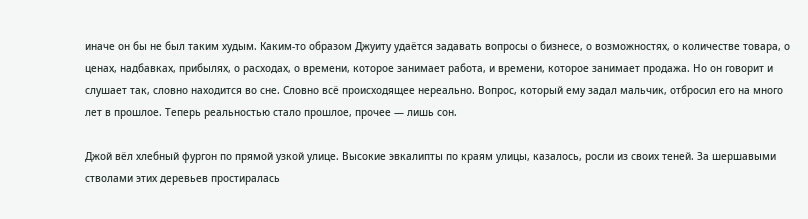иначе он бы не был таким худым. Каким-то образом Джуиту удаётся задавать вопросы о бизнесе, о возможностях, о количестве товара, о ценах, надбавках, прибылях, о расходах, о времени, которое занимает работа, и времени, которое занимает продажа. Но он говорит и слушает так, словно находится во сне. Словно всё происходящее нереально. Вопрос, который ему задал мальчик, отбросил его на много лет в прошлое. Теперь реальностью стало прошлое, прочее — лишь сон.

Джой вёл хлебный фургон по прямой узкой улице. Высокие эвкалипты по краям улицы, казалось, росли из своих теней. За шершавыми стволами этих деревьев простиралась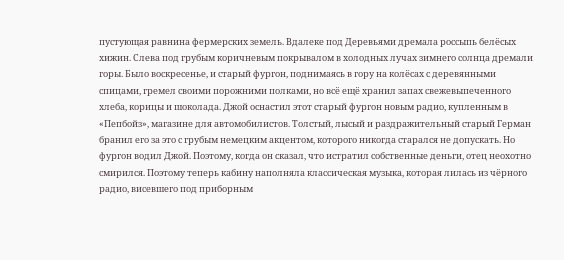пустующая равнина фермерских земель. Вдалеке под Деревьями дремала россыпь белёсых хижин. Слева под грубым коричневым покрывалом в холодных лучах зимнего солнца дремали горы. Было воскресенье, и старый фургон, поднимаясь в гору на колёсах с деревянными спицами, гремел своими порожними полками, но всё ещё хранил запах свежевыпеченного хлеба, корицы и шоколада. Джой оснастил этот старый фургон новым радио, купленным в «Пепбойз», магазине для автомобилистов. Толстый, лысый и раздражительный старый Герман бранил его за это с грубым немецким акцентом, которого никогда старался не допускать. Но фургон водил Джой. Поэтому, когда он сказал, что истратил собственные деньги, отец неохотно смирился. Поэтому теперь кабину наполняла классическая музыка, которая лилась из чёрного радио, висевшего под приборным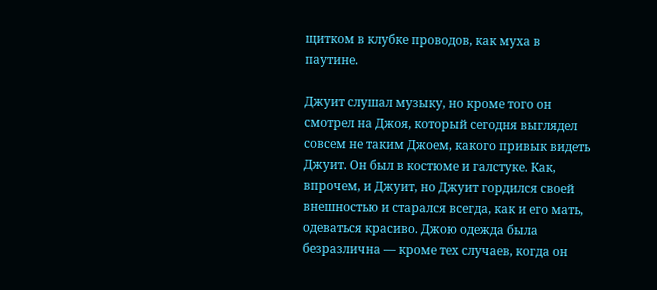щитком в клубке проводов, как муха в паутине.

Джуит слушал музыку, но кроме того он смотрел на Джоя, который сегодня выглядел совсем не таким Джоем, какого привык видеть Джуит. Он был в костюме и галстуке. Как, впрочем, и Джуит, но Джуит гордился своей внешностью и старался всегда, как и его мать, одеваться красиво. Джою одежда была безразлична — кроме тех случаев, когда он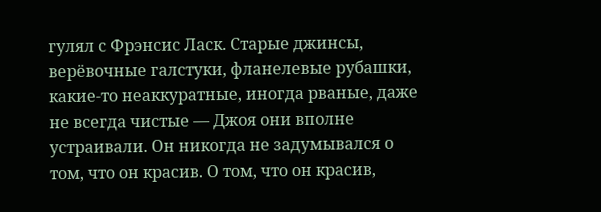гулял с Фрэнсис Ласк. Старые джинсы, верёвочные галстуки, фланелевые рубашки, какие-то неаккуратные, иногда рваные, даже не всегда чистые — Джоя они вполне устраивали. Он никогда не задумывался о том, что он красив. О том, что он красив,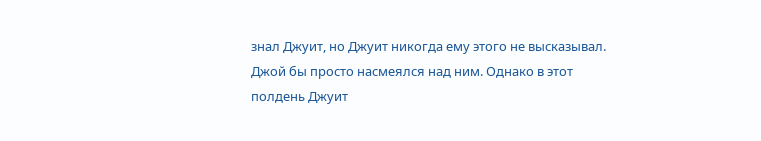знал Джуит, но Джуит никогда ему этого не высказывал. Джой бы просто насмеялся над ним. Однако в этот полдень Джуит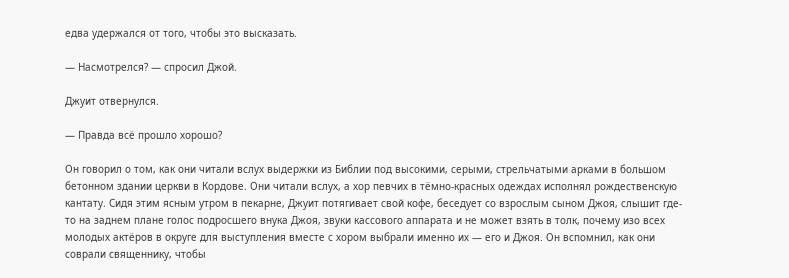едва удержался от того, чтобы это высказать.

— Насмотрелся? — спросил Джой.

Джуит отвернулся.

— Правда всё прошло хорошо?

Он говорил о том, как они читали вслух выдержки из Библии под высокими, серыми, стрельчатыми арками в большом бетонном здании церкви в Кордове. Они читали вслух, а хор певчих в тёмно-красных одеждах исполнял рождественскую кантату. Сидя этим ясным утром в пекарне, Джуит потягивает свой кофе, беседует со взрослым сыном Джоя, слышит где-то на заднем плане голос подросшего внука Джоя, звуки кассового аппарата и не может взять в толк, почему изо всех молодых актёров в округе для выступления вместе с хором выбрали именно их — его и Джоя. Он вспомнил, как они соврали священнику, чтобы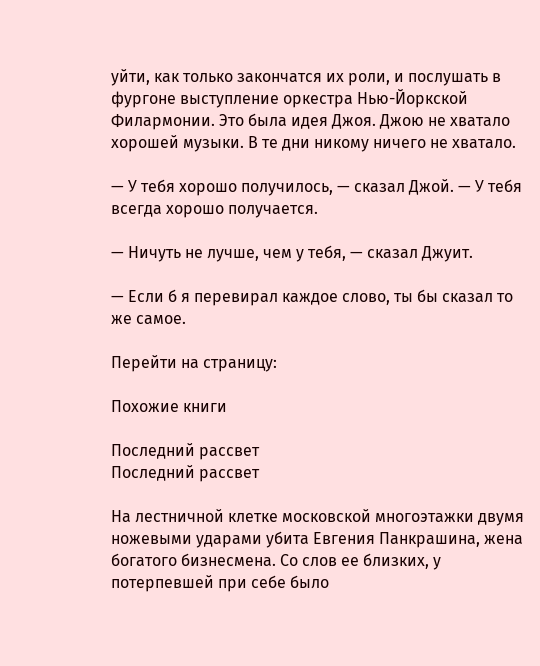уйти, как только закончатся их роли, и послушать в фургоне выступление оркестра Нью-Йоркской Филармонии. Это была идея Джоя. Джою не хватало хорошей музыки. В те дни никому ничего не хватало.

— У тебя хорошо получилось, — сказал Джой. — У тебя всегда хорошо получается.

— Ничуть не лучше, чем у тебя, — сказал Джуит.

— Если б я перевирал каждое слово, ты бы сказал то же самое.

Перейти на страницу:

Похожие книги

Последний рассвет
Последний рассвет

На лестничной клетке московской многоэтажки двумя ножевыми ударами убита Евгения Панкрашина, жена богатого бизнесмена. Со слов ее близких, у потерпевшей при себе было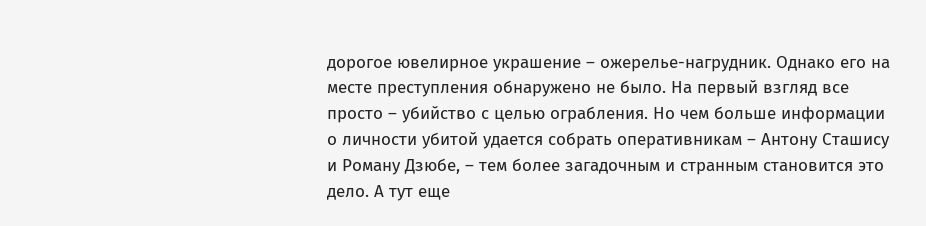дорогое ювелирное украшение – ожерелье-нагрудник. Однако его на месте преступления обнаружено не было. На первый взгляд все просто – убийство с целью ограбления. Но чем больше информации о личности убитой удается собрать оперативникам – Антону Сташису и Роману Дзюбе, – тем более загадочным и странным становится это дело. А тут еще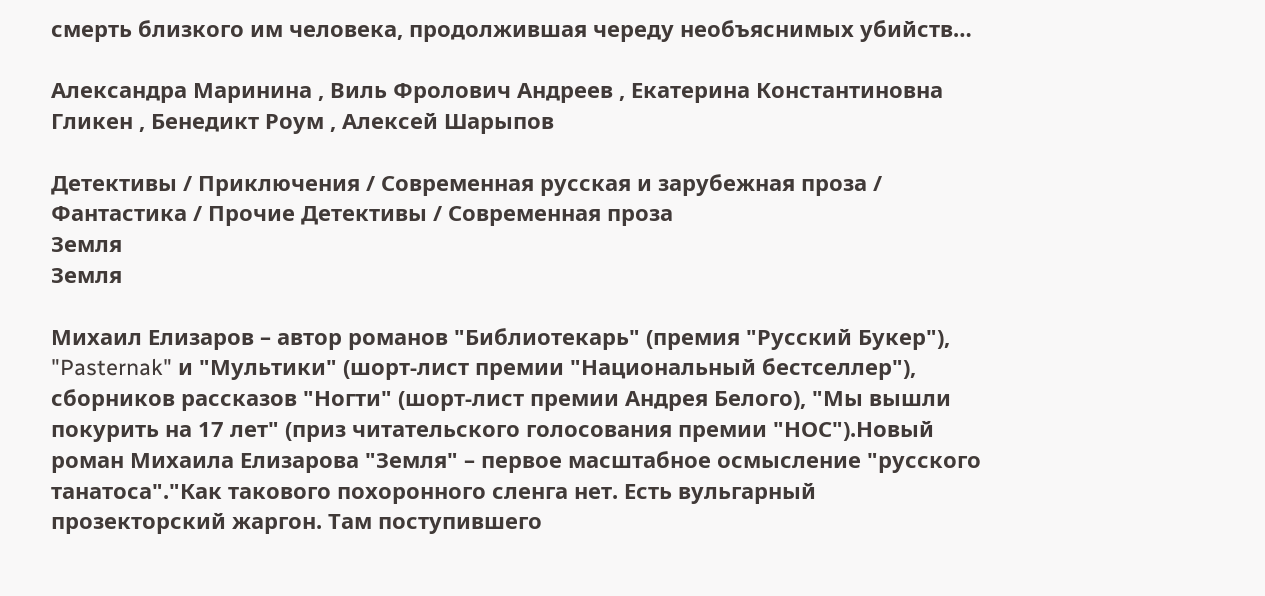смерть близкого им человека, продолжившая череду необъяснимых убийств…

Александра Маринина , Виль Фролович Андреев , Екатерина Константиновна Гликен , Бенедикт Роум , Алексей Шарыпов

Детективы / Приключения / Современная русская и зарубежная проза / Фантастика / Прочие Детективы / Современная проза
Земля
Земля

Михаил Елизаров – автор романов "Библиотекарь" (премия "Русский Букер"), "Pasternak" и "Мультики" (шорт-лист премии "Национальный бестселлер"), сборников рассказов "Ногти" (шорт-лист премии Андрея Белого), "Мы вышли покурить на 17 лет" (приз читательского голосования премии "НОС").Новый роман Михаила Елизарова "Земля" – первое масштабное осмысление "русского танатоса"."Как такового похоронного сленга нет. Есть вульгарный прозекторский жаргон. Там поступившего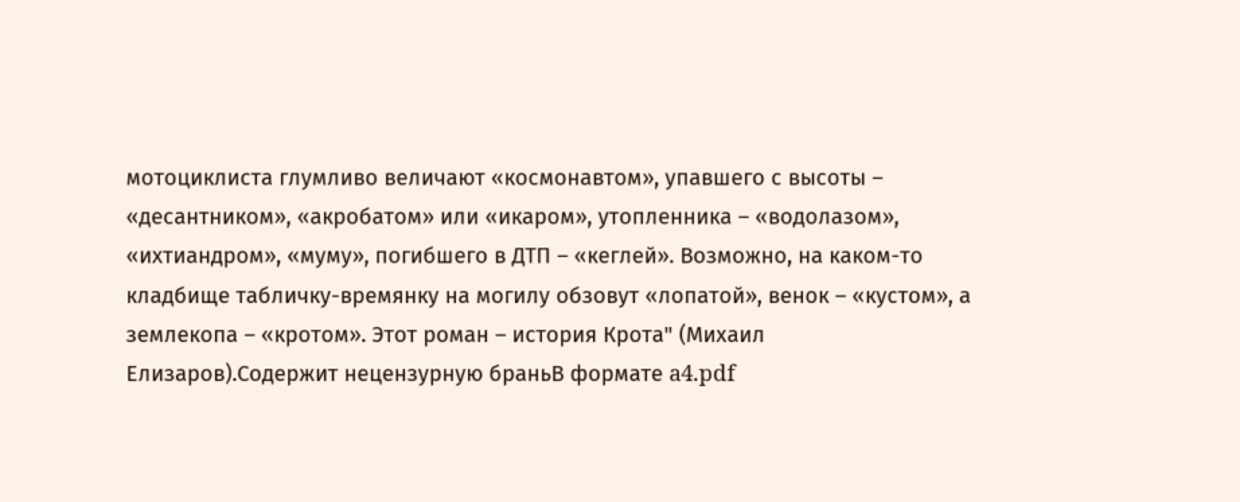мотоциклиста глумливо величают «космонавтом», упавшего с высоты – «десантником», «акробатом» или «икаром», утопленника – «водолазом», «ихтиандром», «муму», погибшего в ДТП – «кеглей». Возможно, на каком-то кладбище табличку-времянку на могилу обзовут «лопатой», венок – «кустом», а землекопа – «кротом». Этот роман – история Крота" (Михаил Елизаров).Содержит нецензурную браньВ формате a4.pdf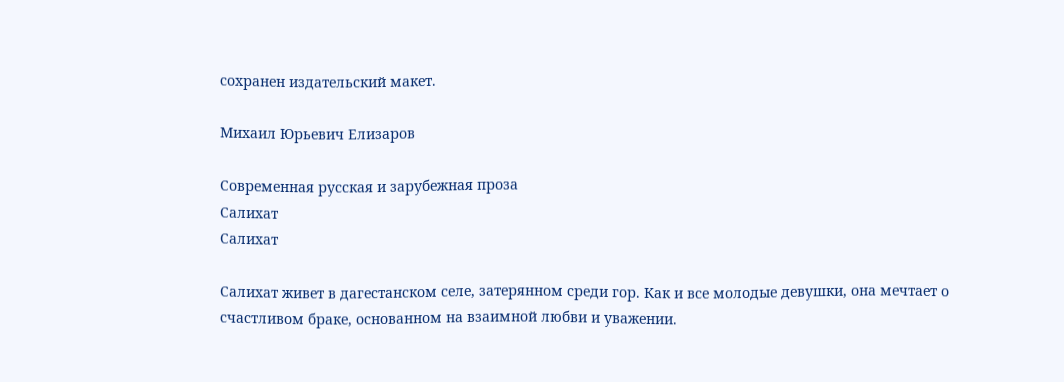сохранен издательский макет.

Михаил Юрьевич Елизаров

Современная русская и зарубежная проза
Салихат
Салихат

Салихат живет в дагестанском селе, затерянном среди гор. Как и все молодые девушки, она мечтает о счастливом браке, основанном на взаимной любви и уважении.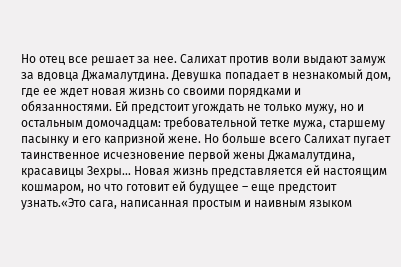Но отец все решает за нее. Салихат против воли выдают замуж за вдовца Джамалутдина. Девушка попадает в незнакомый дом, где ее ждет новая жизнь со своими порядками и обязанностями. Ей предстоит угождать не только мужу, но и остальным домочадцам: требовательной тетке мужа, старшему пасынку и его капризной жене. Но больше всего Салихат пугает таинственное исчезновение первой жены Джамалутдина, красавицы Зехры… Новая жизнь представляется ей настоящим кошмаром, но что готовит ей будущее – еще предстоит узнать.«Это сага, написанная простым и наивным языком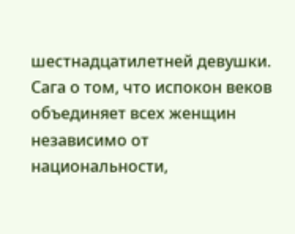шестнадцатилетней девушки. Сага о том, что испокон веков объединяет всех женщин независимо от национальности,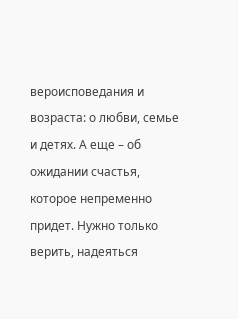вероисповедания и возраста: о любви, семье и детях. А еще – об ожидании счастья, которое непременно придет. Нужно только верить, надеяться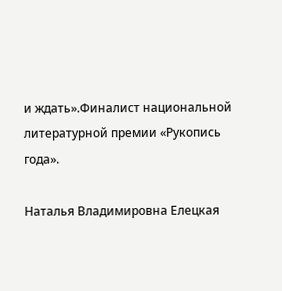и ждать».Финалист национальной литературной премии «Рукопись года».

Наталья Владимировна Елецкая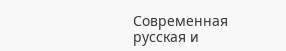Современная русская и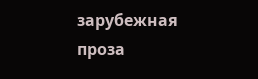зарубежная проза